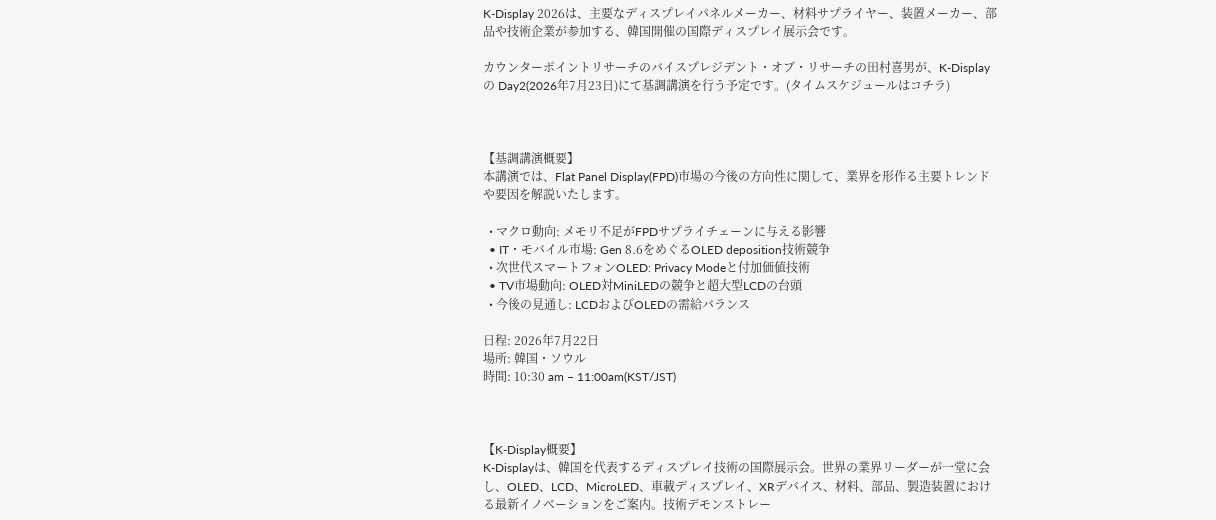K-Display 2026は、主要なディスプレイパネルメーカー、材料サプライヤー、装置メーカー、部品や技術企業が参加する、韓国開催の国際ディスプレイ展示会です。

カウンターポイントリサーチのバイスプレジデント・オブ・リサーチの田村喜男が、K-Displayの Day2(2026年7月23日)にて基調講演を行う予定です。(タイムスケジュールはコチラ)



【基調講演概要】
本講演では、Flat Panel Display(FPD)市場の今後の方向性に関して、業界を形作る主要トレンドや要因を解説いたします。

  • マクロ動向: メモリ不足がFPDサプライチェーンに与える影響
  • IT・モバイル市場: Gen 8.6をめぐるOLED deposition技術競争
  • 次世代スマートフォンOLED: Privacy Modeと付加価値技術
  • TV市場動向: OLED対MiniLEDの競争と超大型LCDの台頭
  • 今後の見通し: LCDおよびOLEDの需給バランス

日程: 2026年7月22日
場所: 韓国・ソウル
時間: 10:30 am – 11:00am(KST/JST)



【K-Display概要】
K-Displayは、韓国を代表するディスプレイ技術の国際展示会。世界の業界リーダーが一堂に会し、OLED、LCD、MicroLED、車載ディスプレイ、XRデバイス、材料、部品、製造装置における最新イノベーションをご案内。技術デモンストレー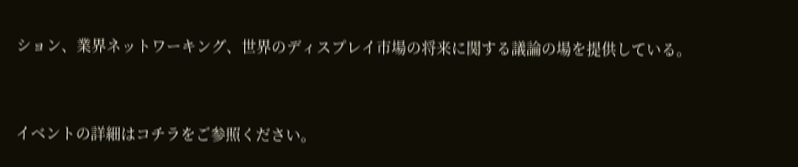ション、業界ネットワーキング、世界のディスプレイ市場の将来に関する議論の場を提供している。



イベントの詳細はコチラをご参照ください。